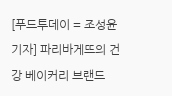[푸드투데이 = 조성윤기자] 파리바게뜨의 건강 베이커리 브랜드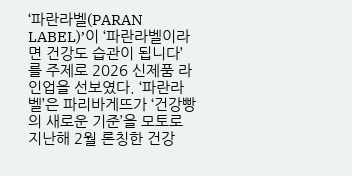‘파란라벨(PARAN LABEL)’이 ‘파란라벨이라면 건강도 습관이 됩니다’를 주제로 2026 신제품 라인업을 선보였다. ‘파란라벨’은 파리바게뜨가 ‘건강빵의 새로운 기준’을 모토로 지난해 2월 론칭한 건강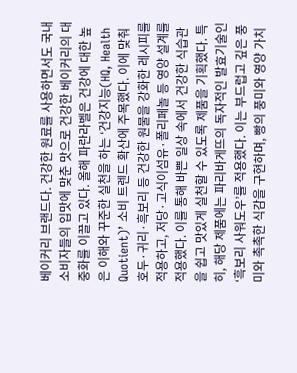베이커리 브랜드다. 건강한 원료를 사용하면서도 국내 소비자들의 입맛에 맞춘 맛으로 건강한 베이커리의 대중화를 이끌고 있다. 올해 파란라벨은 건강에 대한 높은 이해와 꾸준한 실천을 하는 ‘건강지능(HQ, Health Quotient)’ 소비 트렌드 확산에 주목했다. 이에 맞춰 호두·귀리·흑보리 등 건강한 원물을 강화한 레시피를 적용하고, 저당·고식이섬유·폴리페놀 등 영양 설계를 적용했다. 이를 통해 바쁜 일상 속에서 건강한 식습관을 쉽고 맛있게 실천할 수 있도록 제품을 기획했다. 특히, 해당 제품에는 파리바게뜨의 독자적인 발효기술인 ‘흑보리 사워도우’를 적용했다. 이는 부드럽고 깊은 풍미와 촉촉한 식감을 구현하며, 빵의 풍미와 영양 가치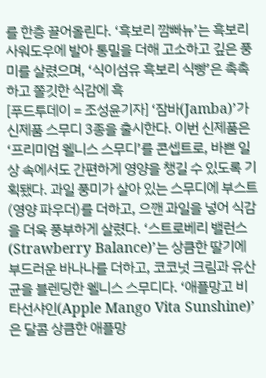를 한층 끌어올린다. ‘흑보리 깜빠뉴’는 흑보리 사워도우에 발아 통밀을 더해 고소하고 깊은 풍미를 살렸으며, ‘식이섬유 흑보리 식빵’은 촉촉하고 쫄깃한 식감에 흑
[푸드투데이 = 조성윤기자] ‘잠바(Jamba)’가 신제품 스무디 3종을 출시한다. 이번 신제품은 ‘프리미엄 웰니스 스무디’를 콘셉트로, 바쁜 일상 속에서도 간편하게 영양을 챙길 수 있도록 기획됐다. 과일 풍미가 살아 있는 스무디에 부스트(영양 파우더)를 더하고, 으깬 과일을 넣어 식감을 더욱 풍부하게 살렸다. ‘스트로베리 밸런스(Strawberry Balance)’는 상큼한 딸기에 부드러운 바나나를 더하고, 코코넛 크림과 유산균을 블렌딩한 웰니스 스무디다. ‘애플망고 비타선샤인(Apple Mango Vita Sunshine)’은 달콤 상큼한 애플망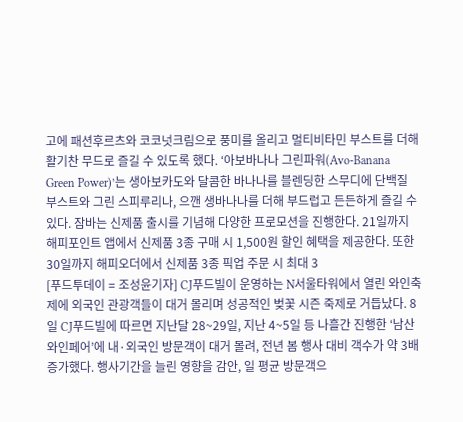고에 패션후르츠와 코코넛크림으로 풍미를 올리고 멀티비타민 부스트를 더해 활기찬 무드로 즐길 수 있도록 했다. ‘아보바나나 그린파워(Avo-Banana Green Power)’는 생아보카도와 달콤한 바나나를 블렌딩한 스무디에 단백질 부스트와 그린 스피루리나, 으깬 생바나나를 더해 부드럽고 든든하게 즐길 수 있다. 잠바는 신제품 출시를 기념해 다양한 프로모션을 진행한다. 21일까지 해피포인트 앱에서 신제품 3종 구매 시 1,500원 할인 혜택을 제공한다. 또한 30일까지 해피오더에서 신제품 3종 픽업 주문 시 최대 3
[푸드투데이 = 조성윤기자] CJ푸드빌이 운영하는 N서울타워에서 열린 와인축제에 외국인 관광객들이 대거 몰리며 성공적인 벚꽃 시즌 죽제로 거듭났다. 8일 CJ푸드빌에 따르면 지난달 28~29일, 지난 4~5일 등 나흘간 진행한 ‘남산 와인페어’에 내·외국인 방문객이 대거 몰려, 전년 봄 행사 대비 객수가 약 3배 증가했다. 행사기간을 늘린 영향을 감안, 일 평균 방문객으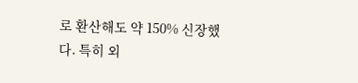로 환산해도 약 150% 신장했다. 특히 외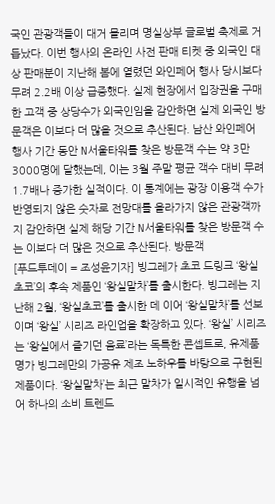국인 관광객들이 대거 몰리며 명실상부 글로벌 축제로 거듭났다. 이번 행사의 온라인 사전 판매 티켓 중 외국인 대상 판매분이 지난해 봄에 열렸던 와인페어 행사 당시보다 무려 2.2배 이상 급증했다. 실제 현장에서 입장권을 구매한 고객 중 상당수가 외국인임을 감안하면 실제 외국인 방문객은 이보다 더 많을 것으로 추산된다. 남산 와인페어 행사 기간 동안 N서울타워를 찾은 방문객 수는 약 3만3000명에 달했는데, 이는 3월 주말 평균 객수 대비 무려 1.7배나 증가한 실적이다. 이 통계에는 광장 이용객 수가 반영되지 않은 숫자로 전망대를 올라가지 않은 관광객까지 감안하면 실제 해당 기간 N서울타워를 찾은 방문객 수는 이보다 더 많은 것으로 추산된다. 방문객
[푸드투데이 = 조성윤기자] 빙그레가 초코 드링크 ‘왕실초코’의 후속 제품인 ‘왕실말차’를 출시한다. 빙그레는 지난해 2월, ‘왕실초코’를 출시한 데 이어 ‘왕실말차’를 선보이며 ‘왕실’ 시리즈 라인업을 확장하고 있다. ‘왕실’ 시리즈는 ‘왕실에서 즐기던 음료’라는 독특한 콘셉트로, 유제품 명가 빙그레만의 가공유 제조 노하우를 바탕으로 구현된 제품이다. ‘왕실말차’는 최근 말차가 일시적인 유행을 넘어 하나의 소비 트렌드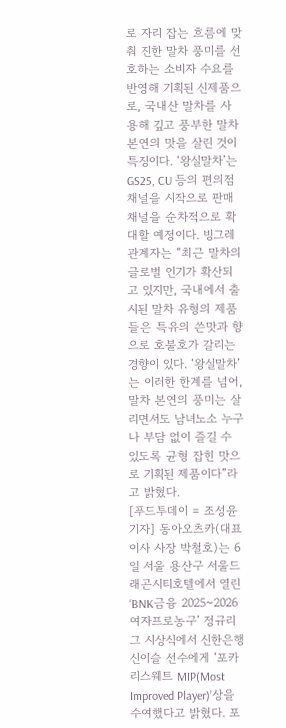로 자리 잡는 흐름에 맞춰 진한 말차 풍미를 선호하는 소비자 수요를 반영해 기획된 신제품으로, 국내산 말차를 사용해 깊고 풍부한 말차 본연의 맛을 살린 것이 특징이다. ‘왕실말차’는 GS25, CU 등의 편의점 채널을 시작으로 판매 채널을 순차적으로 확대할 예정이다. 빙그레 관계자는 “최근 말차의 글로벌 인기가 확산되고 있지만, 국내에서 출시된 말차 유형의 제품들은 특유의 쓴맛과 향으로 호불호가 갈리는 경향이 있다. ‘왕실말차’는 이러한 한계를 넘어, 말차 본연의 풍미는 살리면서도 남녀노소 누구나 부담 없이 즐길 수 있도록 균형 잡힌 맛으로 기획된 제품이다”라고 밝혔다.
[푸드투데이 = 조성윤기자] 동아오츠카(대표이사 사장 박철호)는 6일 서울 용산구 서울드래곤시티호텔에서 열린 ‘BNK금융 2025~2026 여자프로농구’ 정규리그 시상식에서 신한은행 신이슬 선수에게 ‘포카리스웨트 MIP(Most Improved Player)’상을 수여했다고 밝혔다. 포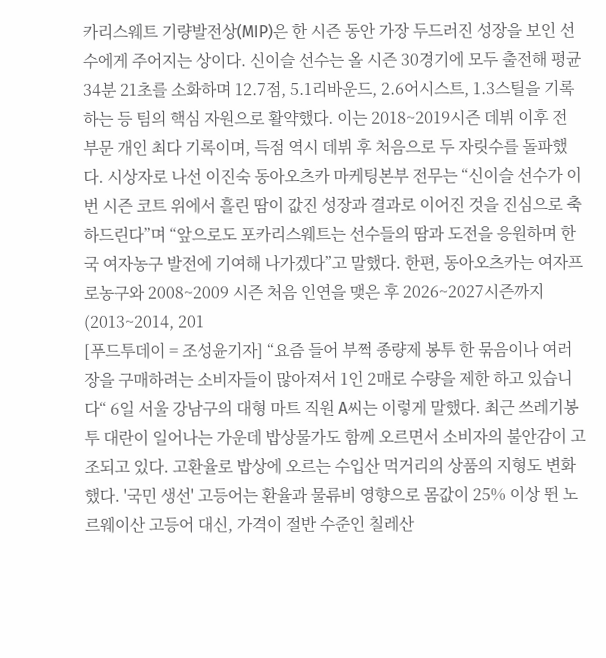카리스웨트 기량발전상(MIP)은 한 시즌 동안 가장 두드러진 성장을 보인 선수에게 주어지는 상이다. 신이슬 선수는 올 시즌 30경기에 모두 출전해 평균 34분 21초를 소화하며 12.7점, 5.1리바운드, 2.6어시스트, 1.3스틸을 기록하는 등 팀의 핵심 자원으로 활약했다. 이는 2018~2019시즌 데뷔 이후 전 부문 개인 최다 기록이며, 득점 역시 데뷔 후 처음으로 두 자릿수를 돌파했다. 시상자로 나선 이진숙 동아오츠카 마케팅본부 전무는 “신이슬 선수가 이번 시즌 코트 위에서 흘린 땀이 값진 성장과 결과로 이어진 것을 진심으로 축하드린다”며 “앞으로도 포카리스웨트는 선수들의 땀과 도전을 응원하며 한국 여자농구 발전에 기여해 나가겠다”고 말했다. 한편, 동아오츠카는 여자프로농구와 2008~2009 시즌 처음 인연을 맺은 후 2026~2027시즌까지(2013~2014, 201
[푸드투데이 = 조성윤기자] “요즘 들어 부쩍 종량제 봉투 한 묶음이나 여러장을 구매하려는 소비자들이 많아져서 1인 2매로 수량을 제한 하고 있습니다“ 6일 서울 강남구의 대형 마트 직원 A씨는 이렇게 말했다. 최근 쓰레기봉투 대란이 일어나는 가운데 밥상물가도 함께 오르면서 소비자의 불안감이 고조되고 있다. 고환율로 밥상에 오르는 수입산 먹거리의 상품의 지형도 변화했다. '국민 생선' 고등어는 환율과 물류비 영향으로 몸값이 25% 이상 뛴 노르웨이산 고등어 대신, 가격이 절반 수준인 칠레산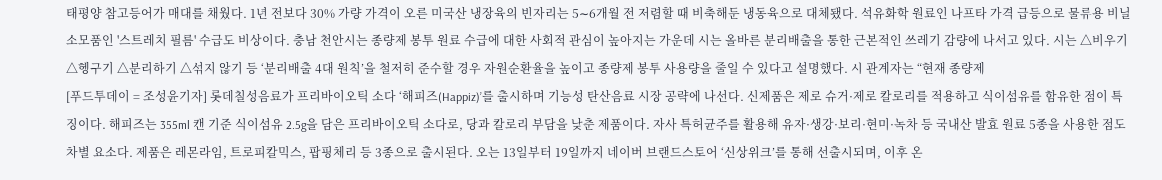태평양 참고등어가 매대를 채웠다. 1년 전보다 30% 가량 가격이 오른 미국산 냉장육의 빈자리는 5∼6개월 전 저렴할 때 비축해둔 냉동육으로 대체됐다. 석유화학 원료인 나프타 가격 급등으로 물류용 비닐 소모품인 '스트레치 필름' 수급도 비상이다. 충남 천안시는 종량제 봉투 원료 수급에 대한 사회적 관심이 높아지는 가운데 시는 올바른 분리배출을 통한 근본적인 쓰레기 감량에 나서고 있다. 시는 △비우기 △헹구기 △분리하기 △섞지 않기 등 ‘분리배출 4대 원칙’을 철저히 준수할 경우 자원순환율을 높이고 종량제 봉투 사용량을 줄일 수 있다고 설명했다. 시 관계자는 “현재 종량제
[푸드투데이 = 조성윤기자] 롯데칠성음료가 프리바이오틱 소다 ‘해피즈(Happiz)’를 출시하며 기능성 탄산음료 시장 공략에 나선다. 신제품은 제로 슈거·제로 칼로리를 적용하고 식이섬유를 함유한 점이 특징이다. 해피즈는 355ml 캔 기준 식이섬유 2.5g을 담은 프리바이오틱 소다로, 당과 칼로리 부담을 낮춘 제품이다. 자사 특허균주를 활용해 유자·생강·보리·현미·녹차 등 국내산 발효 원료 5종을 사용한 점도 차별 요소다. 제품은 레몬라임, 트로피칼믹스, 팝핑체리 등 3종으로 출시된다. 오는 13일부터 19일까지 네이버 브랜드스토어 ‘신상위크’를 통해 선출시되며, 이후 온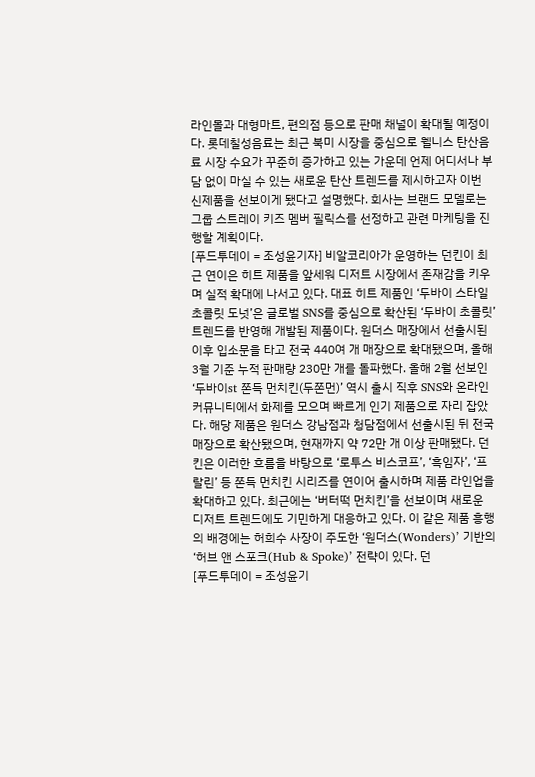라인몰과 대형마트, 편의점 등으로 판매 채널이 확대될 예정이다. 롯데칠성음료는 최근 북미 시장을 중심으로 웰니스 탄산음료 시장 수요가 꾸준히 증가하고 있는 가운데 언제 어디서나 부담 없이 마실 수 있는 새로운 탄산 트렌드를 제시하고자 이번 신제품을 선보이게 됐다고 설명했다. 회사는 브랜드 모델로는 그룹 스트레이 키즈 멤버 필릭스를 선정하고 관련 마케팅을 진행할 계획이다.
[푸드투데이 = 조성윤기자] 비알코리아가 운영하는 던킨이 최근 연이은 히트 제품을 앞세워 디저트 시장에서 존재감을 키우며 실적 확대에 나서고 있다. 대표 히트 제품인 ‘두바이 스타일 초콜릿 도넛’은 글로벌 SNS를 중심으로 확산된 ‘두바이 초콜릿’ 트렌드를 반영해 개발된 제품이다. 원더스 매장에서 선출시된 이후 입소문을 타고 전국 440여 개 매장으로 확대됐으며, 올해 3월 기준 누적 판매량 230만 개를 돌파했다. 올해 2월 선보인 ‘두바이st 쫀득 먼치킨(두쫀먼)’ 역시 출시 직후 SNS와 온라인 커뮤니티에서 화제를 모으며 빠르게 인기 제품으로 자리 잡았다. 해당 제품은 원더스 강남점과 청담점에서 선출시된 뒤 전국 매장으로 확산됐으며, 현재까지 약 72만 개 이상 판매됐다. 던킨은 이러한 흐름을 바탕으로 ‘로투스 비스코프’, ‘흑임자’, ‘프랄린’ 등 쫀득 먼치킨 시리즈를 연이어 출시하며 제품 라인업을 확대하고 있다. 최근에는 ‘버터떡 먼치킨’을 선보이며 새로운 디저트 트렌드에도 기민하게 대응하고 있다. 이 같은 제품 흥행의 배경에는 허희수 사장이 주도한 ‘원더스(Wonders)’ 기반의 ‘허브 앤 스포크(Hub & Spoke)’ 전략이 있다. 던
[푸드투데이 = 조성윤기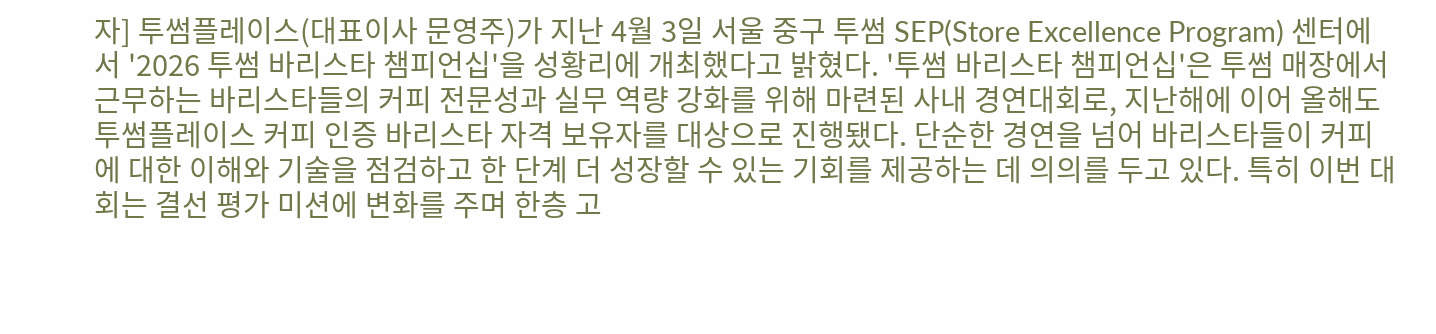자] 투썸플레이스(대표이사 문영주)가 지난 4월 3일 서울 중구 투썸 SEP(Store Excellence Program) 센터에서 '2026 투썸 바리스타 챔피언십'을 성황리에 개최했다고 밝혔다. '투썸 바리스타 챔피언십'은 투썸 매장에서 근무하는 바리스타들의 커피 전문성과 실무 역량 강화를 위해 마련된 사내 경연대회로, 지난해에 이어 올해도 투썸플레이스 커피 인증 바리스타 자격 보유자를 대상으로 진행됐다. 단순한 경연을 넘어 바리스타들이 커피에 대한 이해와 기술을 점검하고 한 단계 더 성장할 수 있는 기회를 제공하는 데 의의를 두고 있다. 특히 이번 대회는 결선 평가 미션에 변화를 주며 한층 고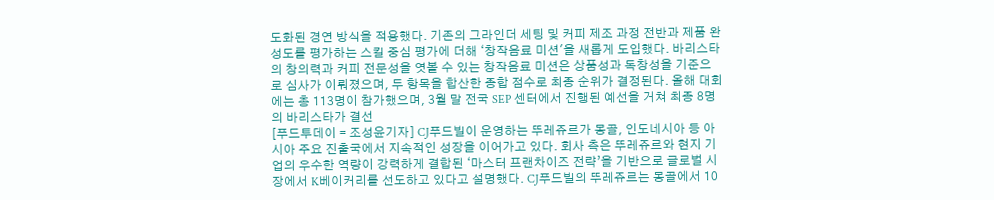도화된 경연 방식을 적용했다. 기존의 그라인더 세팅 및 커피 제조 과정 전반과 제품 완성도를 평가하는 스킬 중심 평가에 더해 ‘창작음료 미션'을 새롭게 도입했다. 바리스타의 창의력과 커피 전문성을 엿볼 수 있는 창작음료 미션은 상품성과 독창성을 기준으로 심사가 이뤄졌으며, 두 항목을 합산한 종합 점수로 최종 순위가 결정된다. 올해 대회에는 총 113명이 참가했으며, 3월 말 전국 SEP 센터에서 진행된 예선을 거쳐 최종 8명의 바리스타가 결선
[푸드투데이 = 조성윤기자] CJ푸드빌이 운영하는 뚜레쥬르가 몽골, 인도네시아 등 아시아 주요 진출국에서 지속적인 성장을 이어가고 있다. 회사 측은 뚜레쥬르와 현지 기업의 우수한 역량이 강력하게 결합된 ‘마스터 프랜차이즈 전략’을 기반으로 글로벌 시장에서 K베이커리를 선도하고 있다고 설명했다. CJ푸드빌의 뚜레쥬르는 몽골에서 10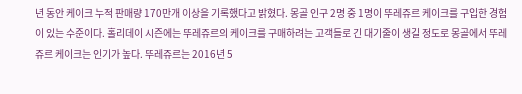년 동안 케이크 누적 판매량 170만개 이상을 기록했다고 밝혔다. 몽골 인구 2명 중 1명이 뚜레쥬르 케이크를 구입한 경험이 있는 수준이다. 홀리데이 시즌에는 뚜레쥬르의 케이크를 구매하려는 고객들로 긴 대기줄이 생길 정도로 몽골에서 뚜레쥬르 케이크는 인기가 높다. 뚜레쥬르는 2016년 5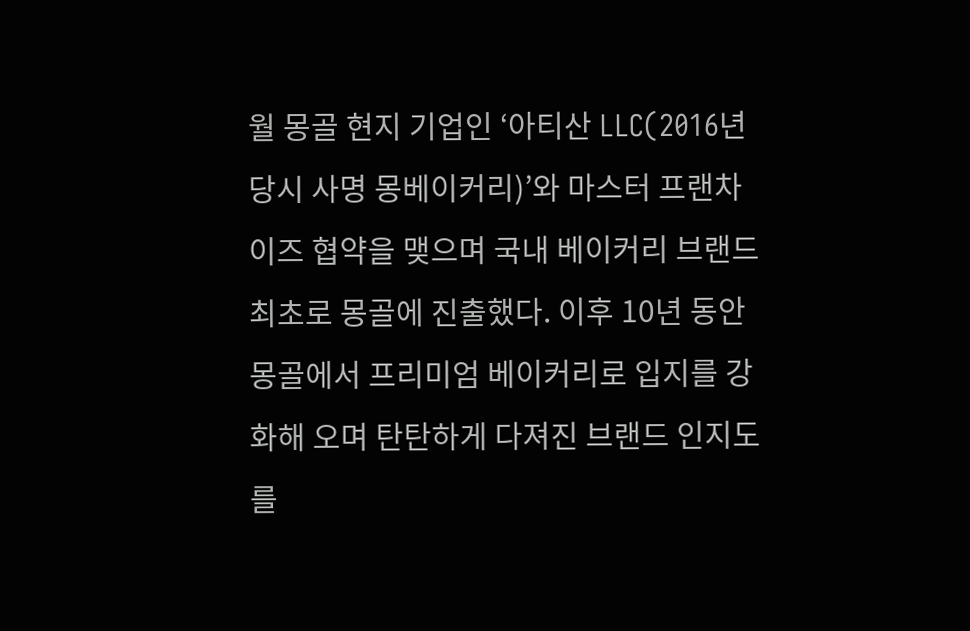월 몽골 현지 기업인 ‘아티산 LLC(2016년 당시 사명 몽베이커리)’와 마스터 프랜차이즈 협약을 맺으며 국내 베이커리 브랜드 최초로 몽골에 진출했다. 이후 10년 동안 몽골에서 프리미엄 베이커리로 입지를 강화해 오며 탄탄하게 다져진 브랜드 인지도를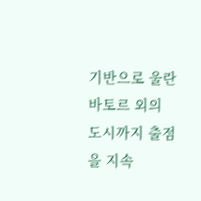기반으로 울란바토르 외의 도시까지 출점을 지속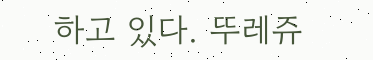하고 있다. 뚜레쥬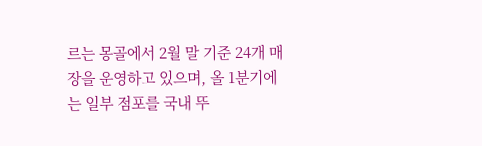르는 몽골에서 2월 말 기준 24개 매장을 운영하고 있으며, 올 1분기에는 일부 점포를 국내 뚜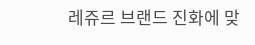레쥬르 브랜드 진화에 맞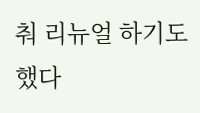춰 리뉴얼 하기도 했다